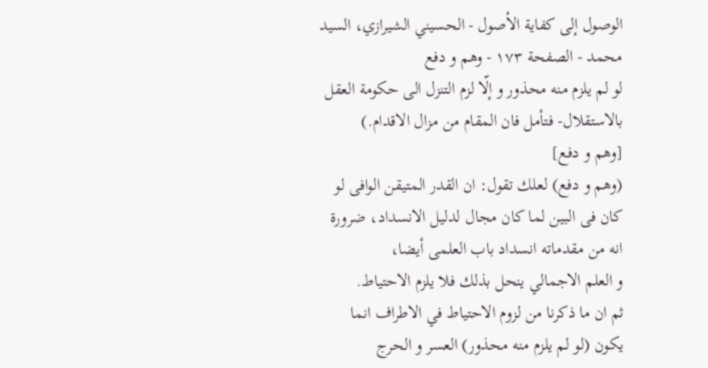الوصول إلى كفاية الأصول - الحسيني الشيرازي، السيد محمد - الصفحة ١٧٣ - وهم و دفع
لو لم يلزم منه محذور و إلّا لزم التنزل الى حكومة العقل بالاستقلال- فتأمل فان المقام من مزال الاقدام.)
[وهم و دفع]
(وهم و دفع) لعلك تقول: ان القدر المتيقن الوافى لو كان فى البين لما كان مجال لدليل الانسداد، ضرورة انه من مقدماته انسداد باب العلمى أيضا،
و العلم الاجمالي ينحل بذلك فلا يلزم الاحتياط.
ثم ان ما ذكرنا من لزوم الاحتياط في الاطراف انما يكون (لو لم يلزم منه محذور) العسر و الحرج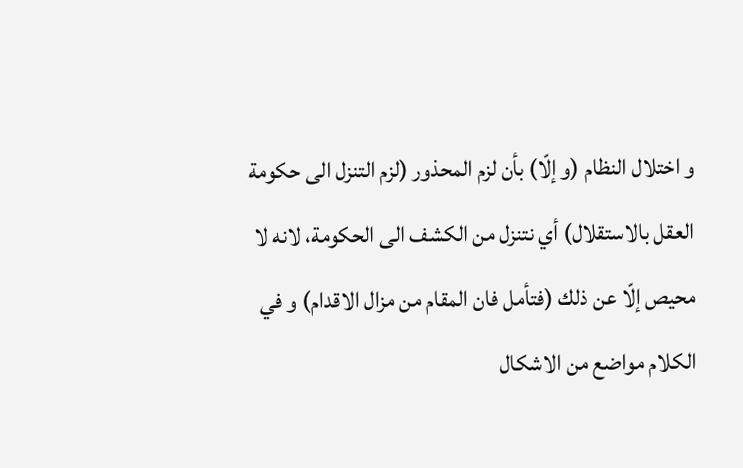و اختلال النظام (و إلّا) بأن لزم المحذور (لزم التنزل الى حكومة العقل بالاستقلال) أي نتنزل من الكشف الى الحكومة، لانه لا محيص إلّا عن ذلك (فتأمل فان المقام من مزال الاقدام) و في الكلام مواضع من الاشكال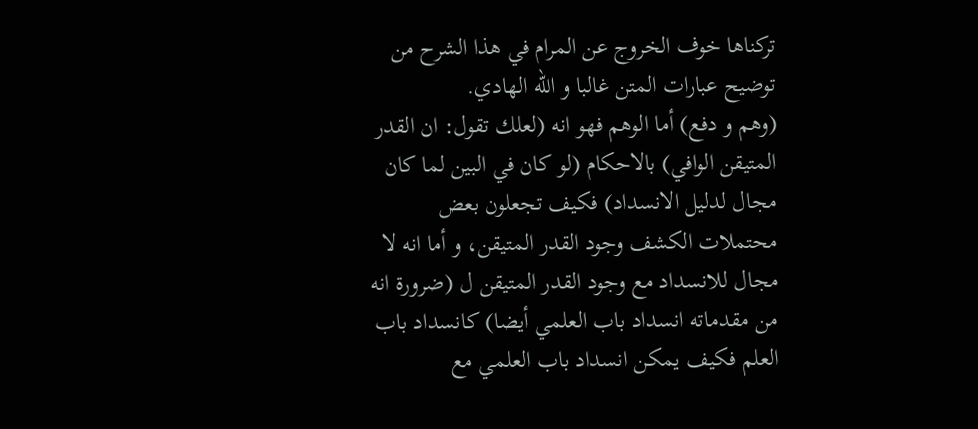تركناها خوف الخروج عن المرام في هذا الشرح من توضيح عبارات المتن غالبا و اللّه الهادي.
(وهم و دفع) أما الوهم فهو انه (لعلك تقول: ان القدر المتيقن الوافي) بالاحكام (لو كان في البين لما كان مجال لدليل الانسداد) فكيف تجعلون بعض محتملات الكشف وجود القدر المتيقن، و أما انه لا مجال للانسداد مع وجود القدر المتيقن ل (ضرورة انه من مقدماته انسداد باب العلمي أيضا) كانسداد باب العلم فكيف يمكن انسداد باب العلمي مع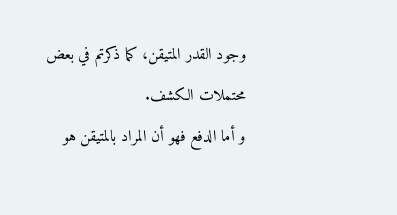وجود القدر المتيقن، كما ذكرتم في بعض محتملات الكشف.
و أما الدفع فهو أن المراد بالمتيقن هو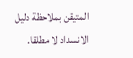المتيقن بملاحظة دليل الانسداد لا مطلقا.